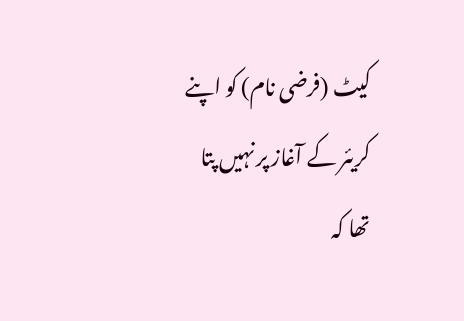کیٹ (فرضی نام) کو اپنے کریئر کے آغاز پر نہیں پتا تھا کہ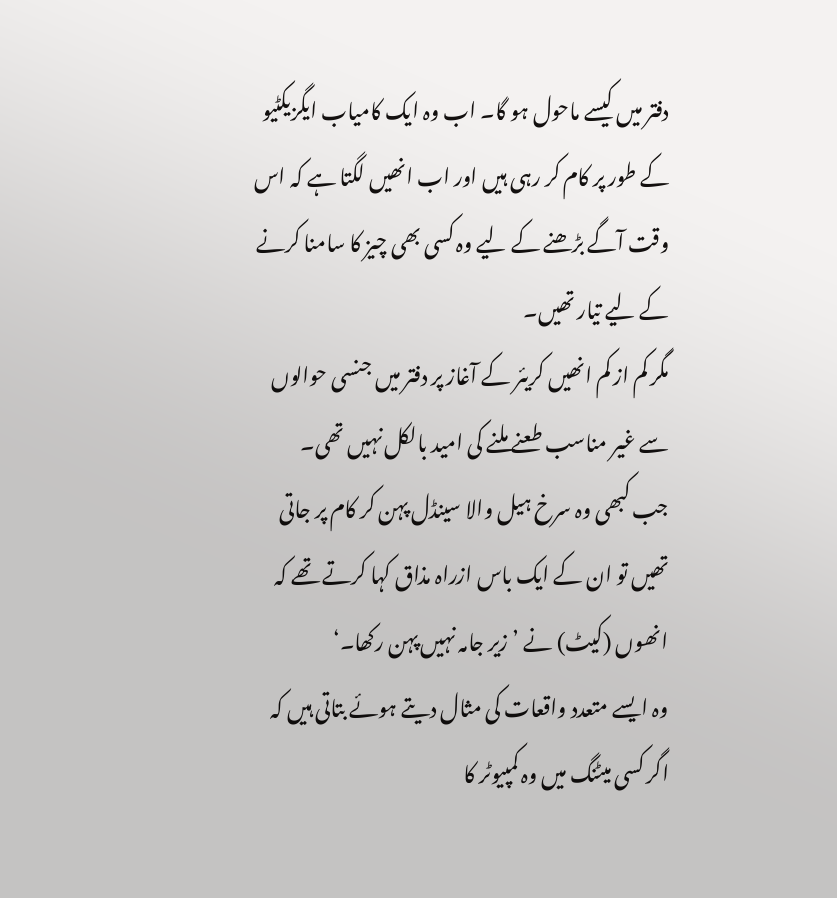دفتر میں کیسے ماحول ہو گا۔ اب وہ ایک کامیاب ایگزیکٹیو کے طور پر کام کر رہی ہیں اور اب انھیں لگتا ہے کہ اس وقت آگے بڑھنے کے لیے وہ کسی بھی چیز کا سامنا کرنے کے لیے تیار تھیں۔
مگر کم از کم انھیں کریئر کے آغاز پر دفتر میں جنسی حوالوں سے غیر مناسب طعنے ملنے کی امید بالکل نہیں تھی۔
جب کبھی وہ سرخ ہیل والا سینڈل پہن کر کام پر جاتی تھیں تو ان کے ایک باس ازراہ مذاق کہا کرتے تھے کہ انھوں (کیٹ) نے ’زیر جامہ نہیں پہن رکھا۔‘
وہ ایسے متعدد واقعات کی مثال دیتے ہوئے بتاتی ہیں کہ اگر کسی میٹنگ میں وہ کمپیوٹر کا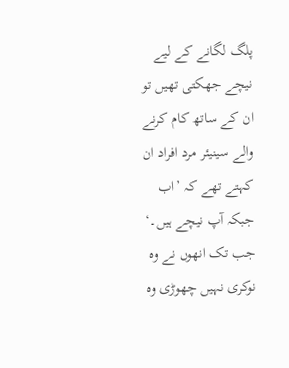پلگ لگانے کے لیے نیچے جھکتی تھیں تو ان کے ساتھ کام کرنے والے سینیئر مرد افراد ان کہتے تھے کہ ’اب جبکہ آپ نیچے ہیں۔‘
جب تک انھوں نے وہ نوکری نہیں چھوڑی وہ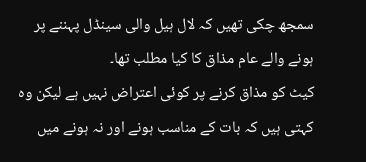سمجھ چکی تھیں کہ لال ہیل والی سینڈل پہننے پر ہونے والے عام مذاق کا کیا مطلب تھا۔
کیٹ کو مذاق کرنے پر کوئی اعتراض نہیں ہے لیکن وہ کہتی ہیں کہ بات کے مناسب ہونے اور نہ ہونے میں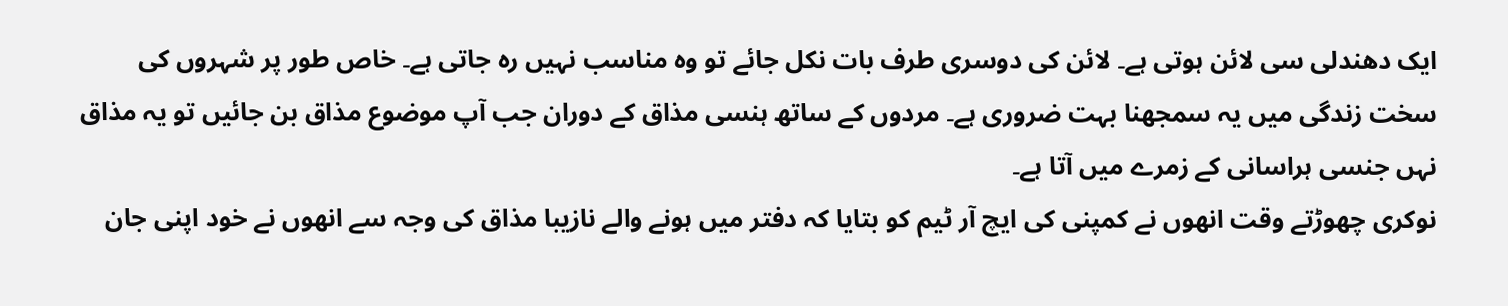ایک دھندلی سی لائن ہوتی ہے۔ لائن کی دوسری طرف بات نکل جائے تو وہ مناسب نہیں رہ جاتی ہے۔ خاص طور پر شہروں کی سخت زندگی میں یہ سمجھنا بہت ضروری ہے۔ مردوں کے ساتھ ہنسی مذاق کے دوران جب آپ موضوع مذاق بن جائیں تو یہ مذاق نہں جنسی ہراسانی کے زمرے میں آتا ہے۔
نوکری چھوڑتے وقت انھوں نے کمپنی کی ایچ آر ٹیم کو بتایا کہ دفتر میں ہونے والے نازیبا مذاق کی وجہ سے انھوں نے خود اپنی جان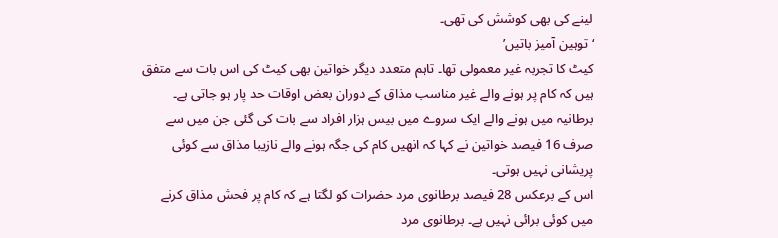لینے کی بھی کوشش کی تھی۔
‘توہین آمیز باتیں’
کیٹ کا تجربہ غیر معمولی تھا۔ تاہم متعدد دیگر خواتین بھی کیٹ کی اس بات سے متفق ہیں کہ کام پر ہونے والے غیر مناسب مذاق کے دوران بعض اوقات حد پار ہو جاتی ہے۔ برطانیہ میں ہونے والے ایک سروے میں بیس ہزار افراد سے بات کی گئی جن میں سے صرف 16 فیصد خواتین نے کہا کہ انھیں کام کی جگہ ہونے والے نازیبا مذاق سے کوئی پریشانی نہیں ہوتی۔
اس کے برعکس 28 فیصد برطانوی مرد حضرات کو لگتا ہے کہ کام پر فحش مذاق کرنے میں کوئی برائی نہیں ہے۔ برطانوی مرد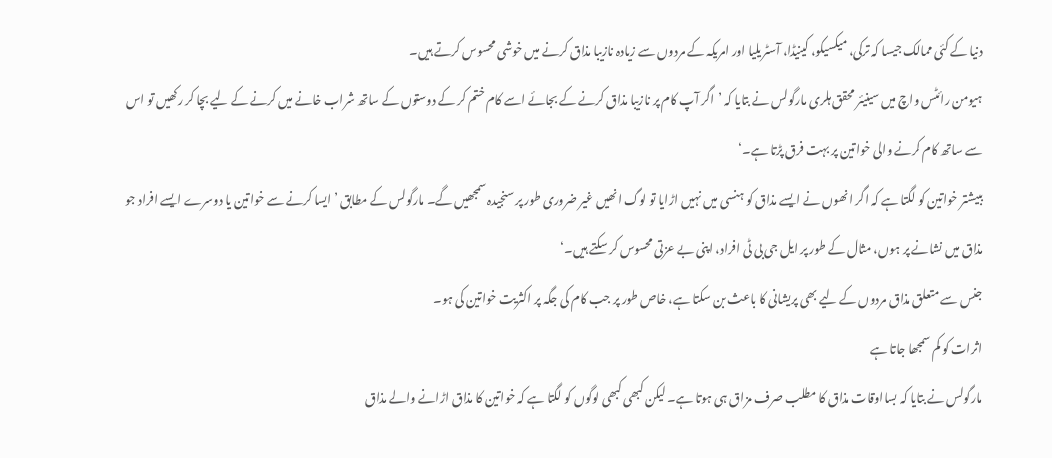دنیا کے کئی ممالک جیسا کہ ترکی، میکسیکو، کینیڈا، آسٹریلیا اور امریکہ کے مردوں سے زیادہ نازیبا مذاق کرنے میں خوشی محسوس کرتے ہیں۔
ہیومن رائٹس واچ میں سینیئر محقق ہلری مارگولس نے بتایا کہ ’اگر آپ کام پر نازیبا مذاق کرنے کے بجائے اسے کام ختم کر کے دوستوں کے ساتھ شراب خانے میں کرنے کے لیے بچا کر رکھیں تو اس سے ساتھ کام کرنے والی خواتین پر بہت فرق پڑتا ہے۔‘
ببیشتر خواتین کو لگتا ہے کہ اگر انھوں نے ایسے مذاق کو ہنسی میں نہیں اڑایا تو لوگ انھیں غیر ضروری طور پر سنجیدہ سمجھیں گے۔ مارگولس کے مطابق ’ایسا کرنے سے خواتین یا دوسرے ایسے افراد جو مذاق میں نشانے پر ہوں، مثال کے طور پر ایل جی بی ٹی افراد، اپنی بے عزتی محسوس کر سکتے ہیں۔‘
جنس سے متعلق مذاق مردوں کے لیے بھی پریشانی کا باعث بن سکتا ہے، خاص طور پر جب کام کی جگہ پر اکثریت خواتین کی ہو۔
اثرات کو کم سمجھا جاتا ہے
مارگولس نے بتایا کہ بسااوقات مذاق کا مطلب صرف مزاق ہی ہوتا ہے۔ لیکن کبھی کبھی لوگوں کو لگتا ہے کہ خواتین کا مذاق اڑانے والے مذاق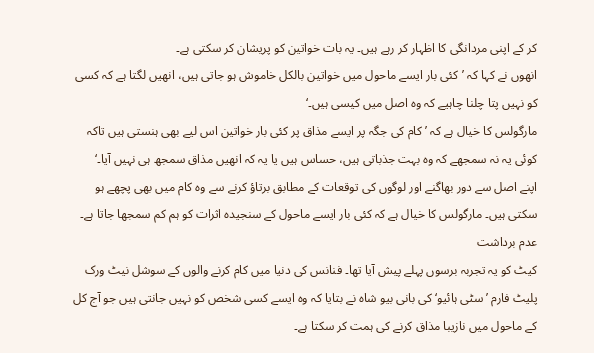کر کے اپنی مردانگی کا اظہار کر رہے ہیں۔ یہ بات خواتین کو پریشان کر سکتی ہے۔
انھوں نے کہا کہ ’کئی بار ایسے ماحول میں خواتین بالکل خاموش ہو جاتی ہیں، انھیں لگتا ہے کہ کسی کو نہیں پتا چلنا چاہیے کہ وہ اصل میں کیسی ہیں۔‘
مارگولس کا خیال ہے کہ ’کام کی جگہ پر ایسے مذاق پر کئی بار خواتین اس لیے بھی ہنستی ہیں تاکہ کوئی یہ نہ سمجھے کہ وہ بہت جذباتی ہیں، حساس ہیں یا یہ کہ انھیں مذاق سمجھ ہی نہیں آیا۔‘
اپنے اصل سے دور بھاگنے اور لوگوں کی توقعات کے مطابق برتاؤ کرنے سے وہ کام میں بھی پچھے ہو سکتی ہیں۔ مارگولس کا خیال ہے کہ کئی بار ایسے ماحول کے سنجیدہ اثرات کو ہم کم سمجھا جاتا ہے۔
عدم برداشت
کیٹ کو یہ تجربہ برسوں پہلے پیش آیا تھا۔ فنانس کی دنیا میں کام کرنے والوں کے سوشل نیٹ ورک پلیٹ فارم ’سٹی ہائیو‘ کی بانی بیو شاہ نے بتایا کہ وہ ایسے کسی شخص کو نہیں جانتی ہیں جو آج کل کے ماحول میں نازیبا مذاق کرنے کی ہمت کر سکتا ہے۔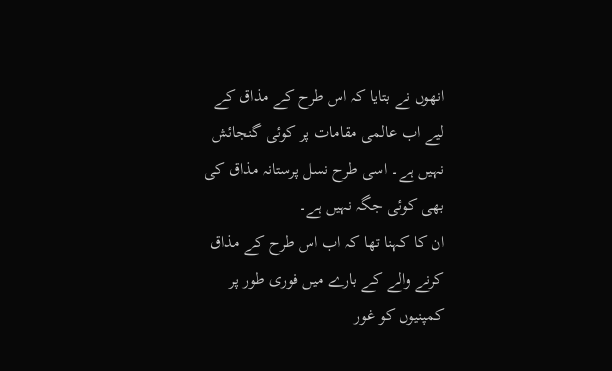انھوں نے بتایا کہ اس طرح کے مذاق کے لیے اب عالمی مقامات پر کوئی گنجائش نہیں ہے۔ اسی طرح نسل پرستانہ مذاق کی بھی کوئی جگہ نہیں ہے۔
ان کا کہنا تھا کہ اب اس طرح کے مذاق کرنے والے کے بارے میں فوری طور پر کمپنیوں کو غور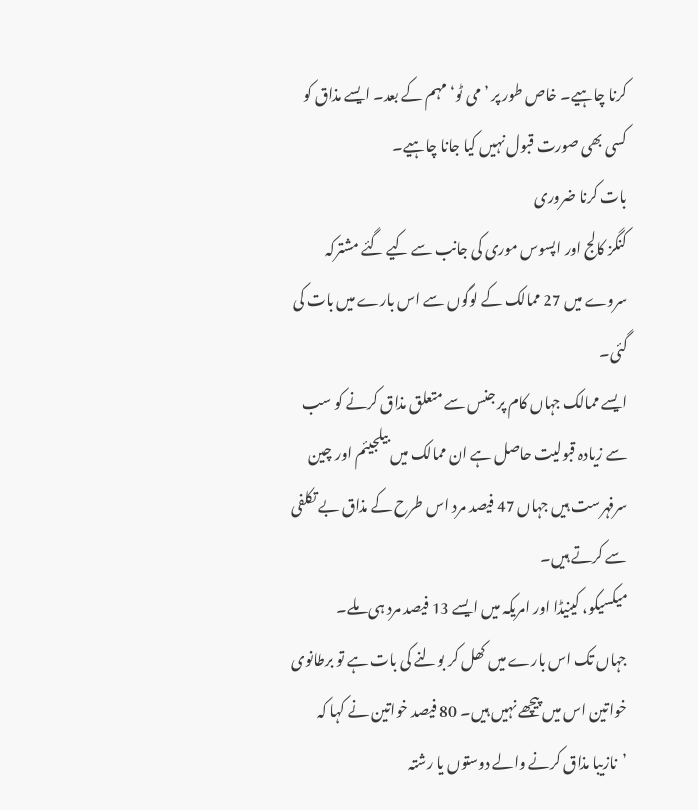کرنا چاہیے۔ خاص طور پر ’می ٹو‘ مہم کے بعد۔ ایسے مذاق کو کسی بھی صورت قبول نہیں کیا جانا چاہیے۔
بات کرنا ضروری
کنگز کالج اور اپسوس موری کی جانب سے کیے گئے مشترکہ سروے میں 27 ممالک کے لوگوں سے اس بارے میں بات کی گئی۔
ایسے ممالک جہاں کام پر جنس سے متعلق مذاق کرنے کو سب سے زیادہ قبولیت حاصل ہے ان ممالک میں بیلجیئم اور چین سرفہرست ہیں جہاں 47 فیصد مرد اس طرح کے مذاق بے تکلفی سے کرتے ہیں۔
میکسیکو، کینیڈا اور امریکہ میں ایسے 13 فیصد مرد ہی ملے۔
جہاں تک اس بارے میں کھل کر بولنے کی بات ہے تو برطانوی خواتین اس میں پیچھے نہیں ہیں۔ 80 فیصد خواتین نے کہا کہ ’نازیبا مذاق کرنے والے دوستوں یا رشتہ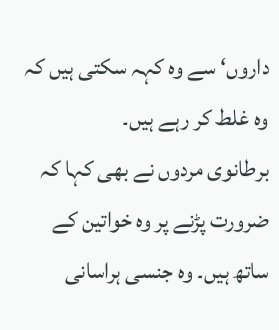داروں‘ سے وہ کہہ سکتی ہیں کہ وہ غلط کر رہے ہیں۔
برطانوی مردوں نے بھی کہا کہ ضرورت پڑنے پر وہ خواتین کے ساتھ ہیں۔ وہ جنسی ہراسانی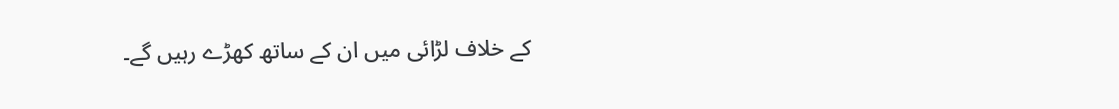کے خلاف لڑائی میں ان کے ساتھ کھڑے رہیں گے۔